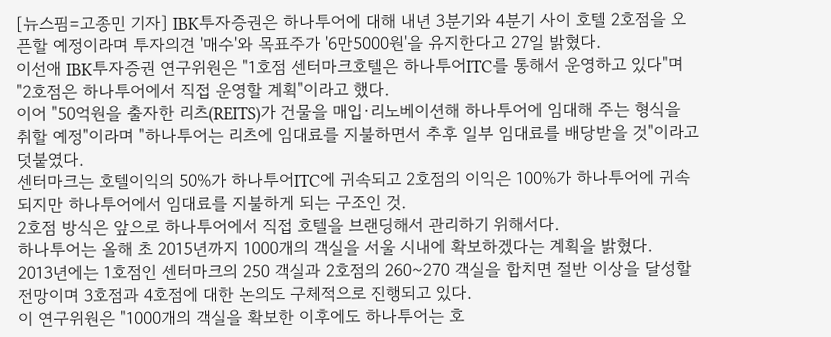[뉴스핌=고종민 기자] IBK투자증권은 하나투어에 대해 내년 3분기와 4분기 사이 호텔 2호점을 오픈할 예정이라며 투자의견 '매수'와 목표주가 '6만5000원'을 유지한다고 27일 밝혔다.
이선애 IBK투자증권 연구위원은 "1호점 센터마크호텔은 하나투어ITC를 통해서 운영하고 있다"며 "2호점은 하나투어에서 직접 운영할 계획"이라고 했다.
이어 "50억원을 출자한 리츠(REITS)가 건물을 매입·리노베이션해 하나투어에 임대해 주는 형식을 취할 예정"이라며 "하나투어는 리츠에 임대료를 지불하면서 추후 일부 임대료를 배당받을 것"이라고 덧붙였다.
센터마크는 호텔이익의 50%가 하나투어ITC에 귀속되고 2호점의 이익은 100%가 하나투어에 귀속되지만 하나투어에서 임대료를 지불하게 되는 구조인 것.
2호점 방식은 앞으로 하나투어에서 직접 호텔을 브랜딩해서 관리하기 위해서다.
하나투어는 올해 초 2015년까지 1000개의 객실을 서울 시내에 확보하겠다는 계획을 밝혔다.
2013년에는 1호점인 센터마크의 250 객실과 2호점의 260~270 객실을 합치면 절반 이상을 달성할 전망이며 3호점과 4호점에 대한 논의도 구체적으로 진행되고 있다.
이 연구위원은 "1000개의 객실을 확보한 이후에도 하나투어는 호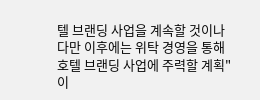텔 브랜딩 사업을 계속할 것이나 다만 이후에는 위탁 경영을 통해 호텔 브랜딩 사업에 주력할 계획"이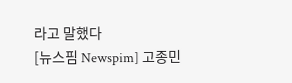라고 말했다
[뉴스핌 Newspim] 고종민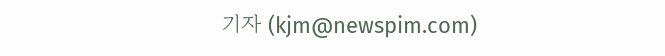기자 (kjm@newspim.com)